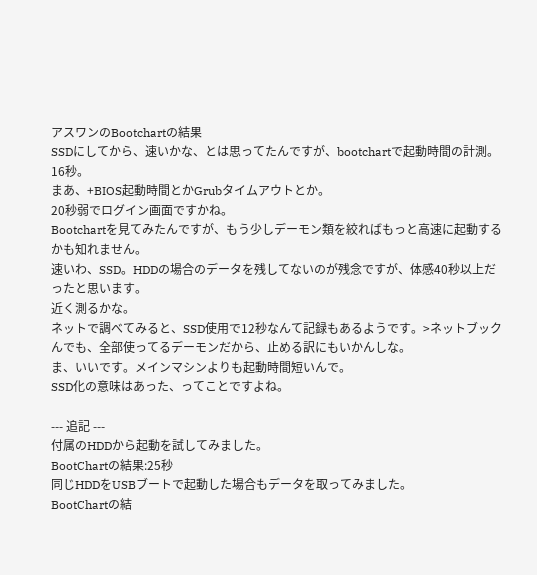アスワンのBootchartの結果
SSDにしてから、速いかな、とは思ってたんですが、bootchartで起動時間の計測。
16秒。
まあ、+BIOS起動時間とかGrubタイムアウトとか。
20秒弱でログイン画面ですかね。
Bootchartを見てみたんですが、もう少しデーモン類を絞ればもっと高速に起動するかも知れません。
速いわ、SSD。HDDの場合のデータを残してないのが残念ですが、体感40秒以上だったと思います。
近く測るかな。
ネットで調べてみると、SSD使用で12秒なんて記録もあるようです。>ネットブック
んでも、全部使ってるデーモンだから、止める訳にもいかんしな。
ま、いいです。メインマシンよりも起動時間短いんで。
SSD化の意味はあった、ってことですよね。

--- 追記 ---
付属のHDDから起動を試してみました。
BootChartの結果:25秒
同じHDDをUSBブートで起動した場合もデータを取ってみました。
BootChartの結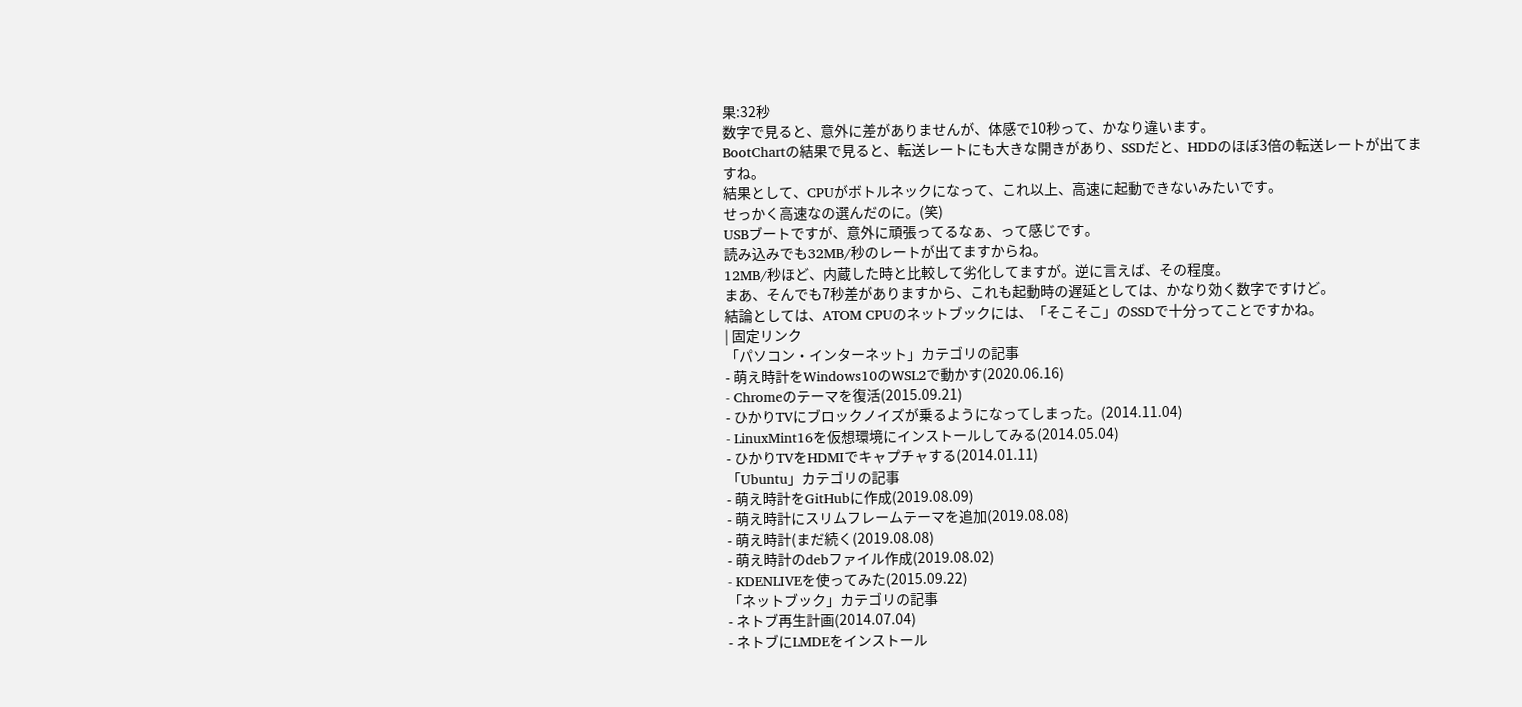果:32秒
数字で見ると、意外に差がありませんが、体感で10秒って、かなり違います。
BootChartの結果で見ると、転送レートにも大きな開きがあり、SSDだと、HDDのほぼ3倍の転送レートが出てますね。
結果として、CPUがボトルネックになって、これ以上、高速に起動できないみたいです。
せっかく高速なの選んだのに。(笑)
USBブートですが、意外に頑張ってるなぁ、って感じです。
読み込みでも32MB/秒のレートが出てますからね。
12MB/秒ほど、内蔵した時と比較して劣化してますが。逆に言えば、その程度。
まあ、そんでも7秒差がありますから、これも起動時の遅延としては、かなり効く数字ですけど。
結論としては、ATOM CPUのネットブックには、「そこそこ」のSSDで十分ってことですかね。
| 固定リンク
「パソコン・インターネット」カテゴリの記事
- 萌え時計をWindows10のWSL2で動かす(2020.06.16)
- Chromeのテーマを復活(2015.09.21)
- ひかりTVにブロックノイズが乗るようになってしまった。(2014.11.04)
- LinuxMint16を仮想環境にインストールしてみる(2014.05.04)
- ひかりTVをHDMIでキャプチャする(2014.01.11)
「Ubuntu」カテゴリの記事
- 萌え時計をGitHubに作成(2019.08.09)
- 萌え時計にスリムフレームテーマを追加(2019.08.08)
- 萌え時計(まだ続く(2019.08.08)
- 萌え時計のdebファイル作成(2019.08.02)
- KDENLIVEを使ってみた(2015.09.22)
「ネットブック」カテゴリの記事
- ネトブ再生計画(2014.07.04)
- ネトブにLMDEをインストール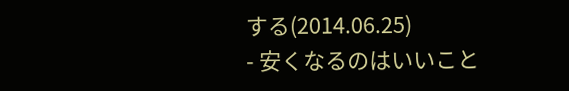する(2014.06.25)
- 安くなるのはいいこと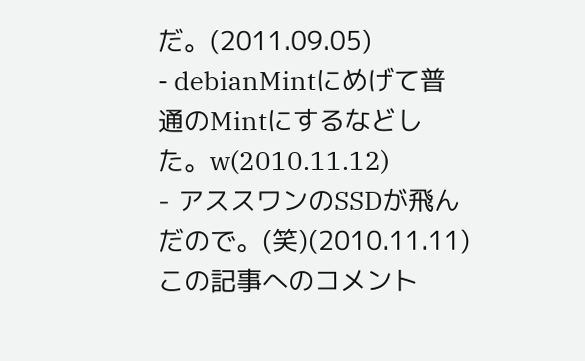だ。(2011.09.05)
- debianMintにめげて普通のMintにするなどした。w(2010.11.12)
- アススワンのSSDが飛んだので。(笑)(2010.11.11)
この記事へのコメント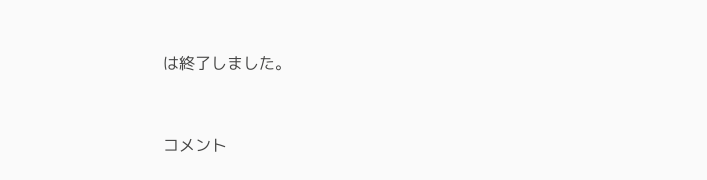は終了しました。


コメント